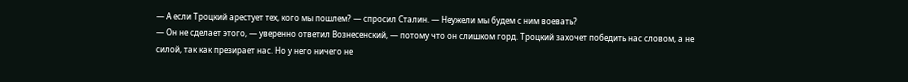— А если Троцкий арестует тех, кого мы пошлем? — спросил Сталин. — Неужели мы будем с ним воевать?
— Он не сделает этого, — уверенно ответил Вознесенский, — потому что он слишком горд. Троцкий захочет победить нас словом, а не силой, так как презирает нас. Но у него ничего не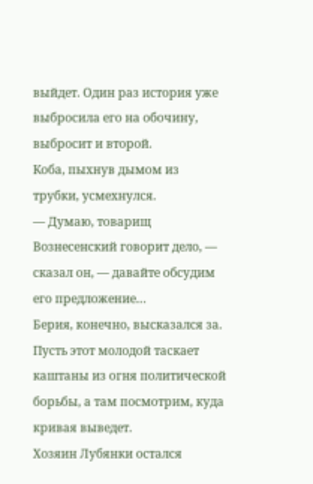выйдет. Один раз история уже выбросила его на обочину, выбросит и второй.
Коба, пыхнув дымом из трубки, усмехнулся.
— Думаю, товарищ Вознесенский говорит дело, — сказал он, — давайте обсудим его предложение…
Берия, конечно, высказался за. Пусть этот молодой таскает каштаны из огня политической борьбы, а там посмотрим, куда кривая выведет.
Хозяин Лубянки остался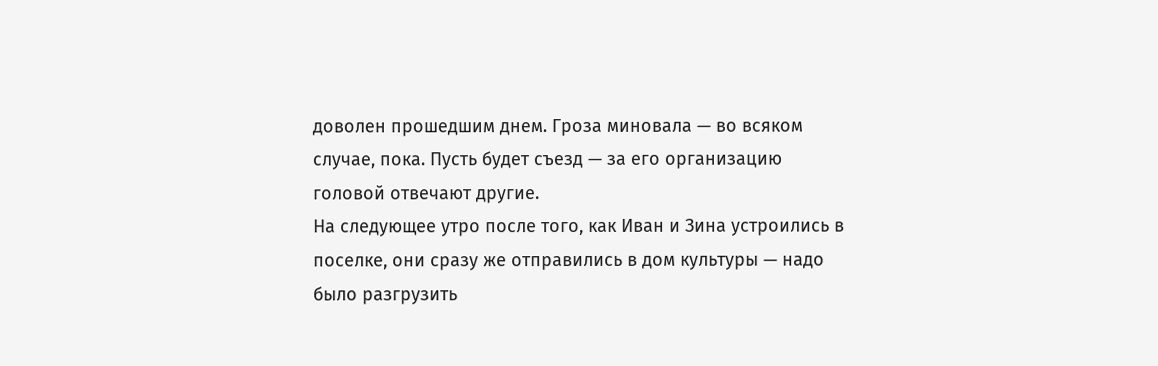доволен прошедшим днем. Гроза миновала — во всяком случае, пока. Пусть будет съезд — за его организацию головой отвечают другие.
На следующее утро после того, как Иван и Зина устроились в поселке, они сразу же отправились в дом культуры — надо было разгрузить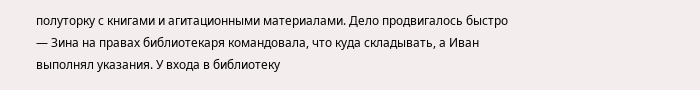полуторку с книгами и агитационными материалами. Дело продвигалось быстро — Зина на правах библиотекаря командовала, что куда складывать, а Иван выполнял указания. У входа в библиотеку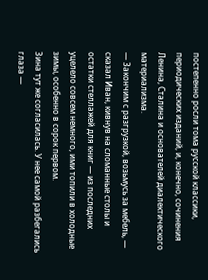постепенно росли тома русской классики, периодических изданий, и, конечно, сочинения Ленина, Сталина и основателей диалектического материализма.
— Закончим с разгрузкой, возьмусь за мебель, — сказал Иван, кивнув на сломанные столы и остатки стеллажей для книг — из последних уцелело совсем немного, ими топили в холодные зимы, особенно в сорок первом.
Зина тут же согласилась. У нее самой разбегались глаза —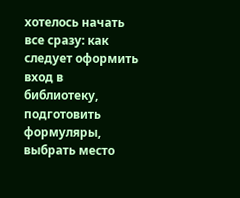хотелось начать все сразу: как следует оформить вход в библиотеку, подготовить формуляры, выбрать место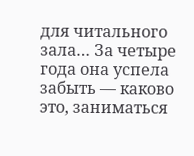для читального зала… За четыре года она успела забыть — каково это, заниматься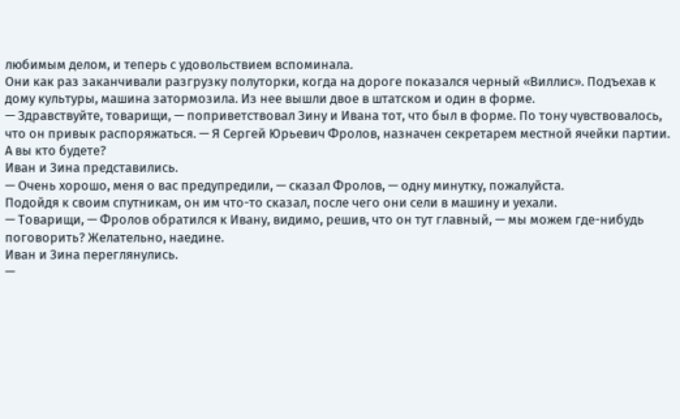любимым делом, и теперь с удовольствием вспоминала.
Они как раз заканчивали разгрузку полуторки, когда на дороге показался черный «Виллис». Подъехав к дому культуры, машина затормозила. Из нее вышли двое в штатском и один в форме.
— Здравствуйте, товарищи, — поприветствовал Зину и Ивана тот, что был в форме. По тону чувствовалось, что он привык распоряжаться. — Я Сергей Юрьевич Фролов, назначен секретарем местной ячейки партии. А вы кто будете?
Иван и Зина представились.
— Очень хорошо, меня о вас предупредили, — сказал Фролов, — одну минутку, пожалуйста.
Подойдя к своим спутникам, он им что-то сказал, после чего они сели в машину и уехали.
— Товарищи, — Фролов обратился к Ивану, видимо, решив, что он тут главный, — мы можем где-нибудь поговорить? Желательно, наедине.
Иван и Зина переглянулись.
—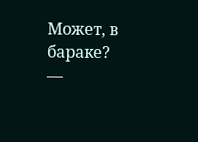Может, в бараке? —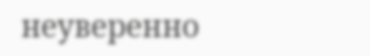неуверенно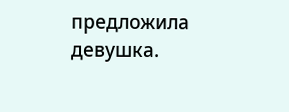предложила девушка.